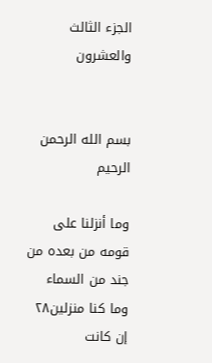الجزء الثالث والعشرون


بسم الله الرحمن الرحيم

وما أنزلنا على قومه من بعده من جند من السماء وما كنا منزلين٢٨ إن كانت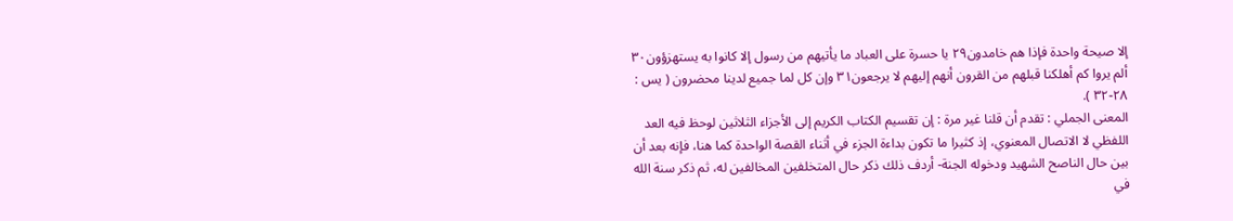إلا صيحة واحدة فإذا هم خامدون٢٩ يا حسرة على العباد ما يأتيهم من رسول إلا كانوا به يستهزؤون٣٠ ألم يروا كم أهلكنا قبلهم من القرون أنهم إليهم لا يرجعون٣١ وإن كل لما جميع لدينا محضرون ( يس : ٢٨-٣٢ ).
المعنى الجملي : تقدم أن قلنا غير مرة : إن تقسيم الكتاب الكريم إلى الأجزاء الثلاثين لوحظ فيه العد اللفظي لا الاتصال المعنوي، إذ كثيرا ما تكون بداءة الجزء في أثناء القصة الواحدة كما هنا، فإنه بعد أن بين حال الناصح الشهيد ودخوله الجنة- أردف ذلك ذكر حال المتخلفين المخالفين له، ثم ذكر سنة الله في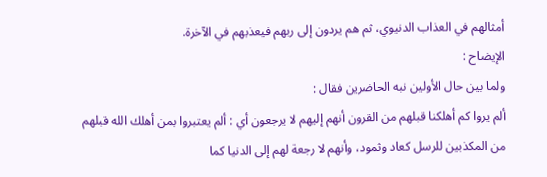أمثالهم في العذاب الدنيوي، ثم هم يردون إلى ربهم فيعذبهم في الآخرة.
الإيضاح :
ولما بين حال الأولين نبه الحاضرين فقال :
ألم يروا كم أهلكنا قبلهم من القرون أنهم إليهم لا يرجعون أي : ألم يعتبروا بمن أهلك الله قبلهم من المكذبين للرسل كعاد وثمود، وأنهم لا رجعة لهم إلى الدنيا كما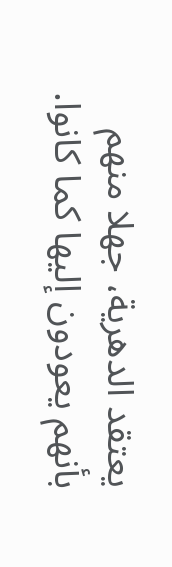يعتقد الدهرية، جهلا منهم بأنهم يعودون إليها كما كانوا.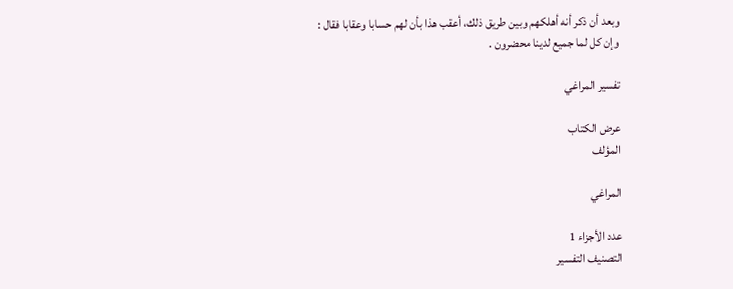وبعد أن ذكر أنه أهلكهم وبين طريق ذلك، أعقب هذا بأن لهم حسابا وعقابا فقال :
وإن كل لما جميع لدينا محضرون .

تفسير المراغي

عرض الكتاب
المؤلف

المراغي

عدد الأجزاء 1
التصنيف التفسير